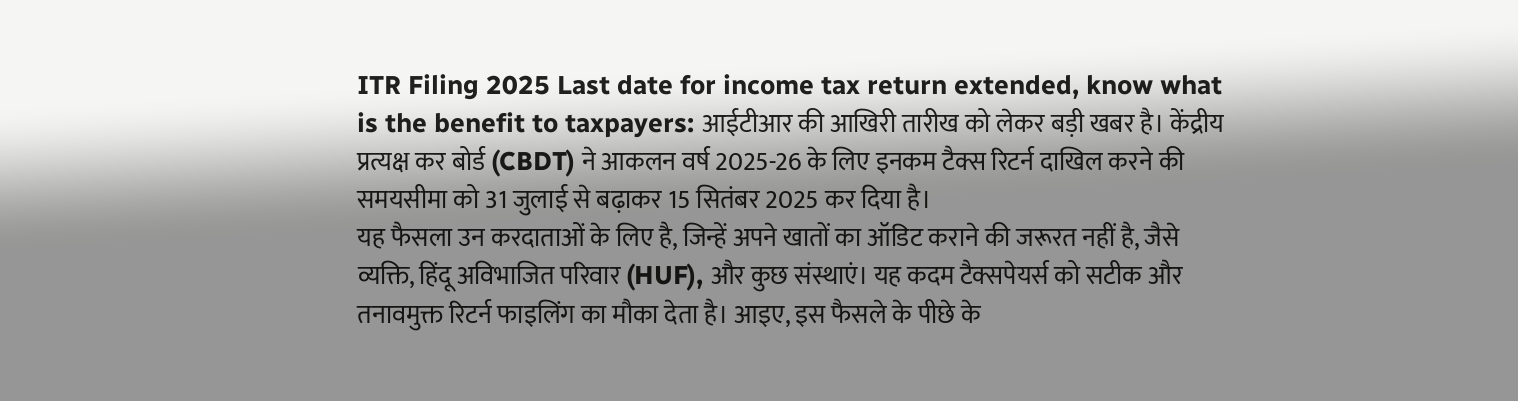ITR Filing 2025 Last date for income tax return extended, know what is the benefit to taxpayers: आईटीआर की आखिरी तारीख को लेकर बड़ी खबर है। केंद्रीय प्रत्यक्ष कर बोर्ड (CBDT) ने आकलन वर्ष 2025-26 के लिए इनकम टैक्स रिटर्न दाखिल करने की समयसीमा को 31 जुलाई से बढ़ाकर 15 सितंबर 2025 कर दिया है।
यह फैसला उन करदाताओं के लिए है, जिन्हें अपने खातों का ऑडिट कराने की जरूरत नहीं है, जैसे व्यक्ति, हिंदू अविभाजित परिवार (HUF), और कुछ संस्थाएं। यह कदम टैक्सपेयर्स को सटीक और तनावमुक्त रिटर्न फाइलिंग का मौका देता है। आइए, इस फैसले के पीछे के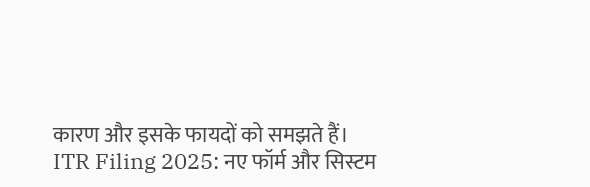कारण और इसके फायदों को समझते हैं।
ITR Filing 2025: नए फॉर्म और सिस्टम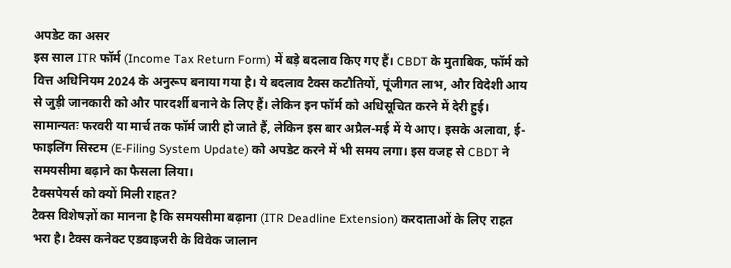अपडेट का असर
इस साल ITR फॉर्म (Income Tax Return Form) में बड़े बदलाव किए गए हैं। CBDT के मुताबिक, फॉर्म को वित्त अधिनियम 2024 के अनुरूप बनाया गया है। ये बदलाव टैक्स कटौतियों, पूंजीगत लाभ, और विदेशी आय से जुड़ी जानकारी को और पारदर्शी बनाने के लिए हैं। लेकिन इन फॉर्म को अधिसूचित करने में देरी हुई।
सामान्यतः फरवरी या मार्च तक फॉर्म जारी हो जाते हैं, लेकिन इस बार अप्रैल-मई में ये आए। इसके अलावा, ई-फाइलिंग सिस्टम (E-Filing System Update) को अपडेट करने में भी समय लगा। इस वजह से CBDT ने समयसीमा बढ़ाने का फैसला लिया।
टैक्सपेयर्स को क्यों मिली राहत?
टैक्स विशेषज्ञों का मानना है कि समयसीमा बढ़ाना (ITR Deadline Extension) करदाताओं के लिए राहत भरा है। टैक्स कनेक्ट एडवाइजरी के विवेक जालान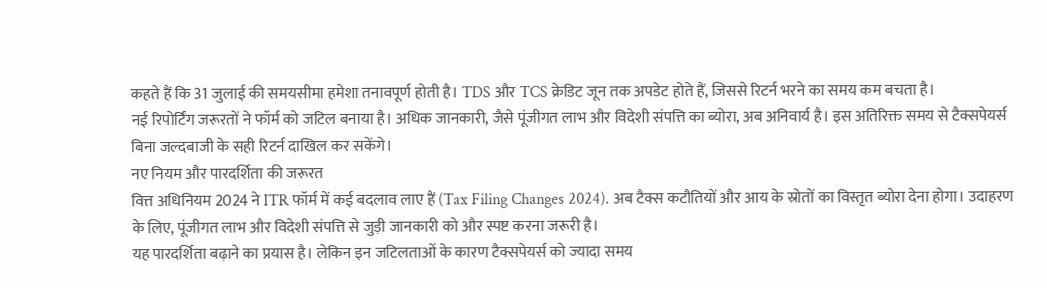कहते हैं कि 31 जुलाई की समयसीमा हमेशा तनावपूर्ण होती है। TDS और TCS क्रेडिट जून तक अपडेट होते हैं, जिससे रिटर्न भरने का समय कम बचता है।
नई रिपोर्टिंग जरूरतों ने फॉर्म को जटिल बनाया है। अधिक जानकारी, जैसे पूंजीगत लाभ और विदेशी संपत्ति का ब्योरा, अब अनिवार्य है। इस अतिरिक्त समय से टैक्सपेयर्स बिना जल्दबाजी के सही रिटर्न दाखिल कर सकेंगे।
नए नियम और पारदर्शिता की जरूरत
वित्त अधिनियम 2024 ने ITR फॉर्म में कई बदलाव लाए हैं (Tax Filing Changes 2024). अब टैक्स कटौतियों और आय के स्रोतों का विस्तृत ब्योरा देना होगा। उदाहरण के लिए, पूंजीगत लाभ और विदेशी संपत्ति से जुड़ी जानकारी को और स्पष्ट करना जरूरी है।
यह पारदर्शिता बढ़ाने का प्रयास है। लेकिन इन जटिलताओं के कारण टैक्सपेयर्स को ज्यादा समय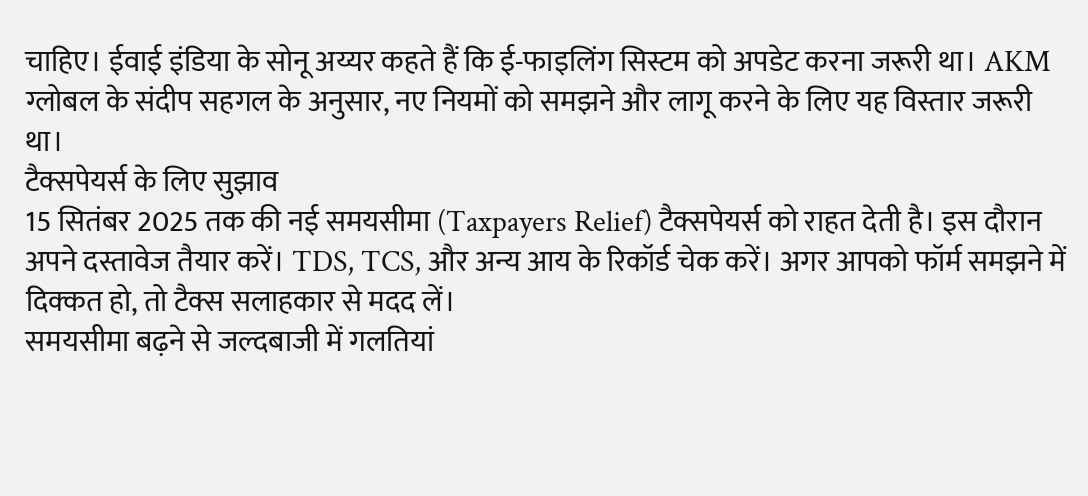चाहिए। ईवाई इंडिया के सोनू अय्यर कहते हैं कि ई-फाइलिंग सिस्टम को अपडेट करना जरूरी था। AKM ग्लोबल के संदीप सहगल के अनुसार, नए नियमों को समझने और लागू करने के लिए यह विस्तार जरूरी था।
टैक्सपेयर्स के लिए सुझाव
15 सितंबर 2025 तक की नई समयसीमा (Taxpayers Relief) टैक्सपेयर्स को राहत देती है। इस दौरान अपने दस्तावेज तैयार करें। TDS, TCS, और अन्य आय के रिकॉर्ड चेक करें। अगर आपको फॉर्म समझने में दिक्कत हो, तो टैक्स सलाहकार से मदद लें।
समयसीमा बढ़ने से जल्दबाजी में गलतियां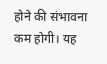होने की संभावना कम होगी। यह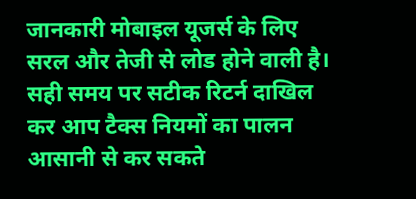जानकारी मोबाइल यूजर्स के लिए सरल और तेजी से लोड होने वाली है। सही समय पर सटीक रिटर्न दाखिल कर आप टैक्स नियमों का पालन आसानी से कर सकते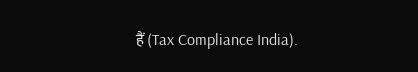हैं (Tax Compliance India).